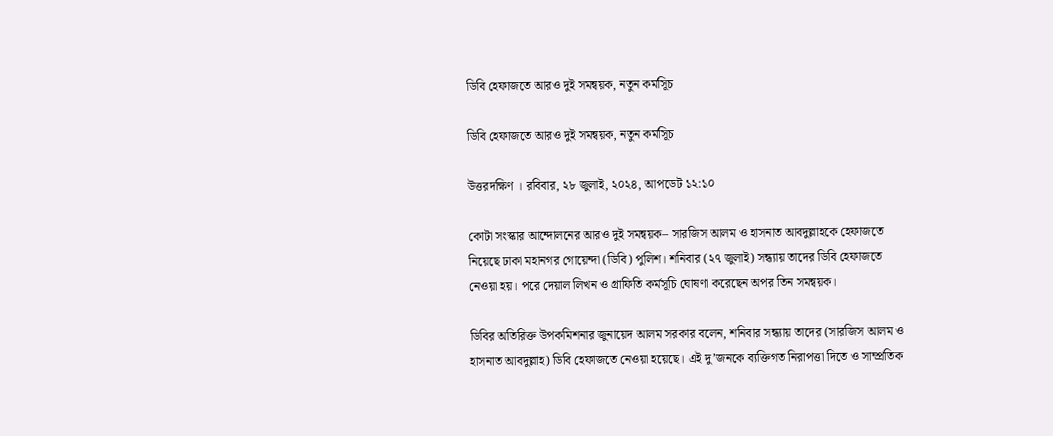ডিবি হেফাজতে আরও দুই সমন্বয়ক, নতুন কর্মসিূচ

ডিবি হেফাজতে আরও দুই সমন্বয়ক, নতুন কর্মসিূচ

উত্তরদক্ষিণ । রবিবার, ২৮ জুলাই, ২০২৪, আপডেট ১২:১০

কোটা সংস্কার আন্দোলনের আরও দুই সমন্বয়ক– সারজিস আলম ও হাসনাত আবদুল্লাহকে হেফাজতে নিয়েছে ঢাকা মহানগর গোয়েন্দা (ডিবি) পুলিশ। শনিবার (২৭ জুলাই) সন্ধ্যায় তাদের ডিবি হেফাজতে নেওয়া হয়। পরে দেয়াল লিখন ও গ্রাফিতি কর্মসূচি ঘোষণা করেছেন অপর তিন সমন্বয়ক।

ডিবির অতিরিক্ত উপকমিশনার জুনায়েদ আলম সরকার বলেন, শনিবার সন্ধ্যায় তাদের (সারজিস আলম ও হাসনাত আবদুল্লাহ) ডিবি হেফাজতে নেওয়া হয়েছে। এই দু’জনকে ব্যক্তিগত নিরাপত্তা দিতে ও সাম্প্রতিক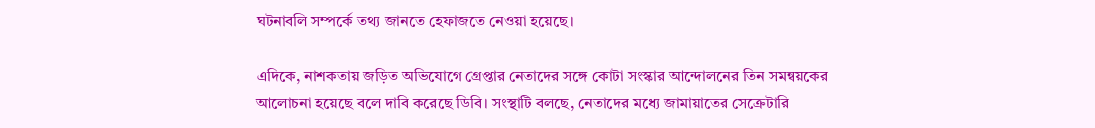ঘটনাবলি সম্পর্কে তথ্য জানতে হেফাজতে নেওয়া হয়েছে।

এদিকে, নাশকতায় জড়িত অভিযোগে গ্রেপ্তার নেতাদের সঙ্গে কোটা সংস্কার আন্দোলনের তিন সমন্বয়কের আলোচনা হয়েছে বলে দাবি করেছে ডিবি। সংস্থাটি বলছে, নেতাদের মধ্যে জামায়াতের সেক্রেটারি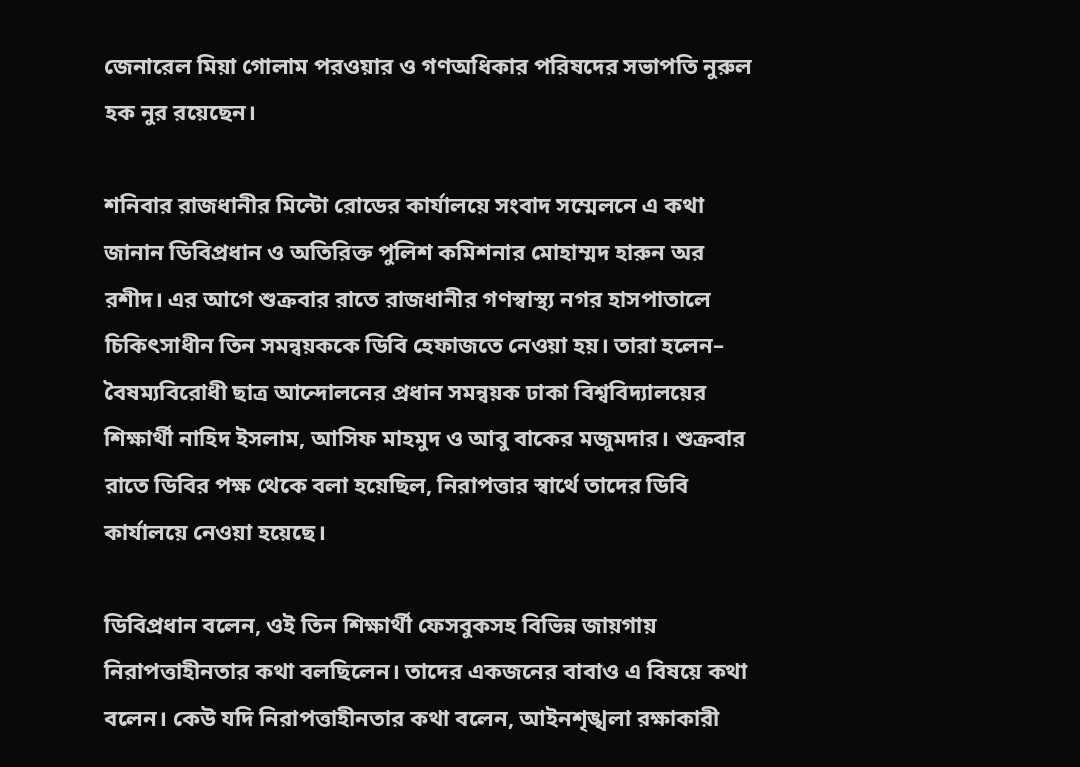জেনারেল মিয়া গোলাম পরওয়ার ও গণঅধিকার পরিষদের সভাপতি নুরুল হক নুর রয়েছেন।

শনিবার রাজধানীর মিন্টো রোডের কার্যালয়ে সংবাদ সম্মেলনে এ কথা জানান ডিবিপ্রধান ও অতিরিক্ত পুলিশ কমিশনার মোহাম্মদ হারুন অর রশীদ। এর আগে শুক্রবার রাতে রাজধানীর গণস্বাস্থ্য নগর হাসপাতালে চিকিৎসাধীন তিন সমন্বয়ককে ডিবি হেফাজতে নেওয়া হয়। তারা হলেন– বৈষম্যবিরোধী ছাত্র আন্দোলনের প্রধান সমন্বয়ক ঢাকা বিশ্ববিদ্যালয়ের শিক্ষার্থী নাহিদ ইসলাম, আসিফ মাহমুদ ও আবু বাকের মজুমদার। শুক্রবার রাতে ডিবির পক্ষ থেকে বলা হয়েছিল, নিরাপত্তার স্বার্থে তাদের ডিবি কার্যালয়ে নেওয়া হয়েছে।

ডিবিপ্রধান বলেন, ওই তিন শিক্ষার্থী ফেসবুকসহ বিভিন্ন জায়গায় নিরাপত্তাহীনতার কথা বলছিলেন। তাদের একজনের বাবাও এ বিষয়ে কথা বলেন। কেউ যদি নিরাপত্তাহীনতার কথা বলেন, আইনশৃঙ্খলা রক্ষাকারী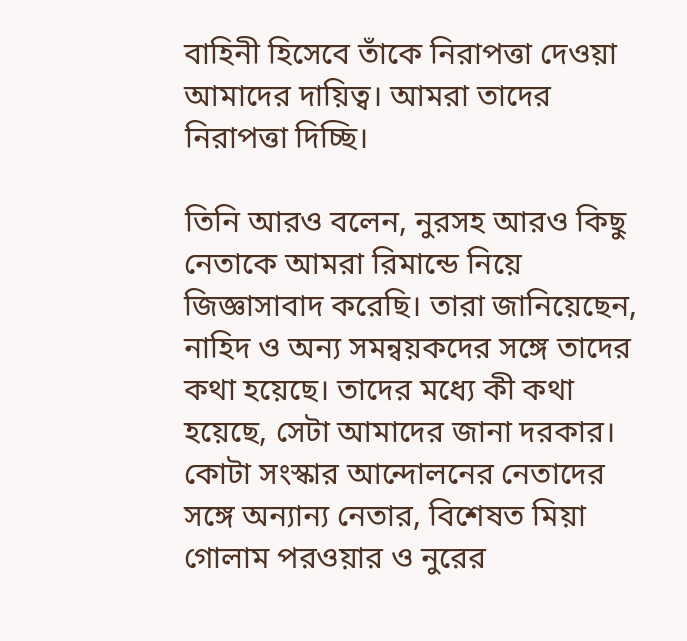বাহিনী হিসেবে তাঁকে নিরাপত্তা দেওয়া আমাদের দায়িত্ব। আমরা তাদের নিরাপত্তা দিচ্ছি।

তিনি আরও বলেন, নুরসহ আরও কিছু নেতাকে আমরা রিমান্ডে নিয়ে জিজ্ঞাসাবাদ করেছি। তারা জানিয়েছেন, নাহিদ ও অন্য সমন্বয়কদের সঙ্গে তাদের কথা হয়েছে। তাদের মধ্যে কী কথা হয়েছে, সেটা আমাদের জানা দরকার। কোটা সংস্কার আন্দোলনের নেতাদের সঙ্গে অন্যান্য নেতার, বিশেষত মিয়া গোলাম পরওয়ার ও নুরের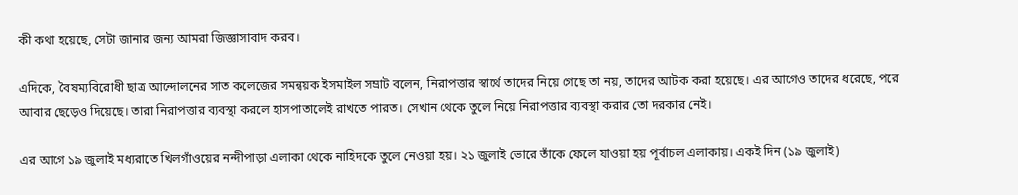কী কথা হয়েছে, সেটা জানার জন্য আমরা জিজ্ঞাসাবাদ করব।

এদিকে, বৈষম্যবিরোধী ছাত্র আন্দোলনের সাত কলেজের সমন্বয়ক ইসমাইল সম্রাট বলেন, নিরাপত্তার স্বার্থে তাদের নিয়ে গেছে তা নয়, তাদের আটক করা হয়েছে। এর আগেও তাদের ধরেছে, পরে আবার ছেড়েও দিয়েছে। তারা নিরাপত্তার ব্যবস্থা করলে হাসপাতালেই রাখতে পারত। সেখান থেকে তুলে নিয়ে নিরাপত্তার ব্যবস্থা করার তো দরকার নেই।

এর আগে ১৯ জুলাই মধ্যরাতে খিলগাঁওয়ের নন্দীপাড়া এলাকা থেকে নাহিদকে তুলে নেওয়া হয়। ২১ জুলাই ভোরে তাঁকে ফেলে যাওয়া হয় পূর্বাচল এলাকায়। একই দিন (১৯ জুলাই)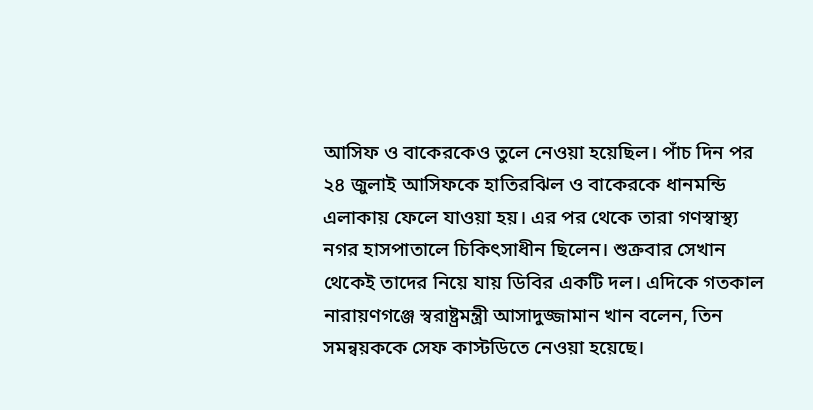আসিফ ও বাকেরকেও তুলে নেওয়া হয়েছিল। পাঁচ দিন পর ২৪ জুলাই আসিফকে হাতিরঝিল ও বাকেরকে ধানমন্ডি এলাকায় ফেলে যাওয়া হয়। এর পর থেকে তারা গণস্বাস্থ্য নগর হাসপাতালে চিকিৎসাধীন ছিলেন। শুক্রবার সেখান থেকেই তাদের নিয়ে যায় ডিবির একটি দল। এদিকে গতকাল নারায়ণগঞ্জে স্বরাষ্ট্রমন্ত্রী আসাদুজ্জামান খান বলেন, তিন সমন্বয়ককে সেফ কাস্টডিতে নেওয়া হয়েছে।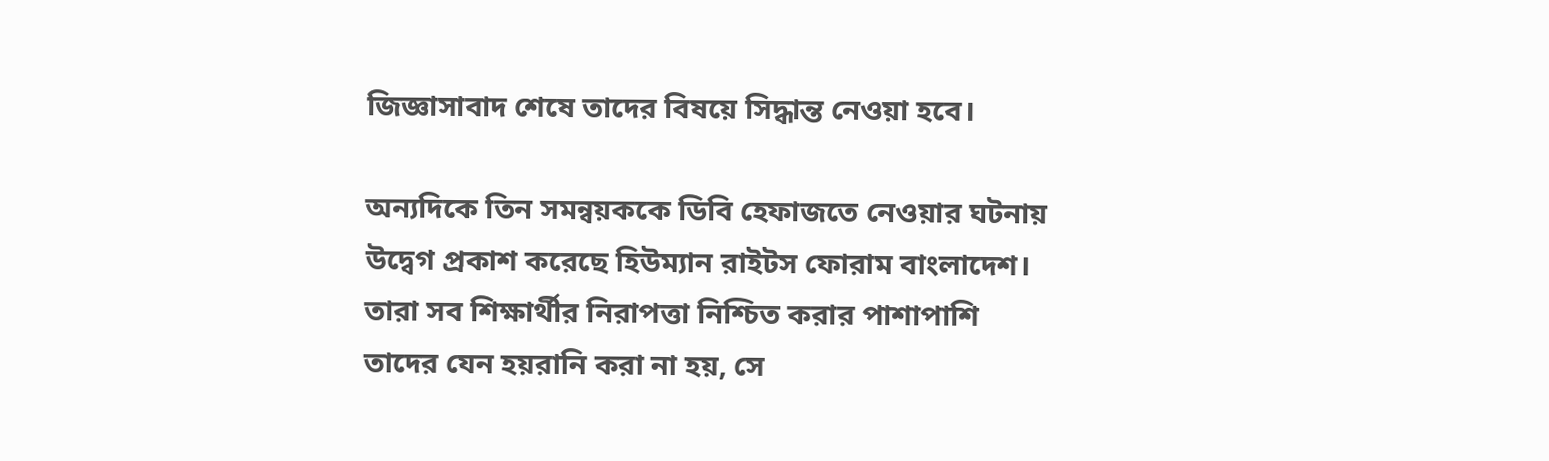জিজ্ঞাসাবাদ শেষে তাদের বিষয়ে সিদ্ধান্ত নেওয়া হবে।

অন্যদিকে তিন সমন্বয়ককে ডিবি হেফাজতে নেওয়ার ঘটনায় উদ্বেগ প্রকাশ করেছে হিউম্যান রাইটস ফোরাম বাংলাদেশ। তারা সব শিক্ষার্থীর নিরাপত্তা নিশ্চিত করার পাশাপাশি তাদের যেন হয়রানি করা না হয়, সে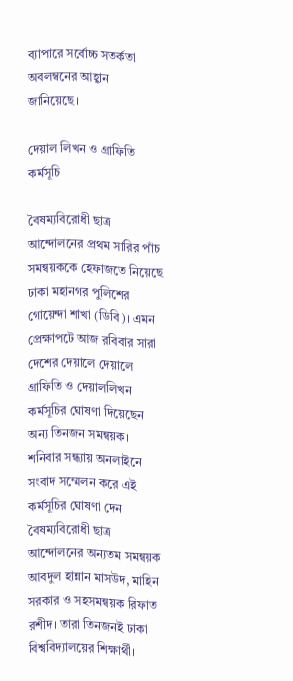ব্যাপারে সর্বোচ্চ সতর্কতা অবলম্বনের আহ্বান জানিয়েছে।

দেয়াল লিখন ও গ্রাফিতি কর্মসূচি

বৈষম্যবিরোধী ছাত্র আন্দোলনের প্রথম সারির পাঁচ সমন্বয়ককে হেফাজতে নিয়েছে ঢাকা মহানগর পুলিশের গোয়েন্দা শাখা (ডিবি)। এমন প্রেক্ষাপটে আজ রবিবার সারা দেশের দেয়ালে দেয়ালে গ্রাফিতি ও দেয়াললিখন কর্মসূচির ঘোষণা দিয়েছেন অন্য তিনজন সমন্বয়ক। শনিবার সন্ধ্যায় অনলাইনে সংবাদ সম্মেলন করে এই কর্মসূচির ঘোষণা দেন বৈষম্যবিরোধী ছাত্র আন্দোলনের অন্যতম সমন্বয়ক আবদুল হান্নান মাসউদ, মাহিন সরকার ও সহসমন্বয়ক রিফাত রশীদ। তারা তিনজনই ঢাকা বিশ্ববিদ্যালয়ের শিক্ষার্থী।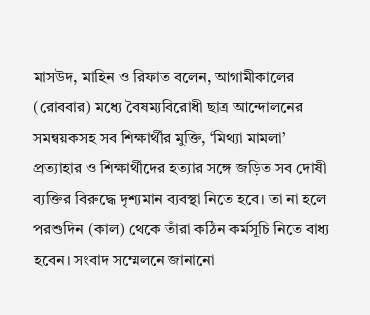মাসউদ, মাহিন ও রিফাত বলেন, আগামীকালের (রোববার) মধ্যে বৈষম্যবিরোধী ছাত্র আন্দোলনের সমন্বয়কসহ সব শিক্ষার্থীর মুক্তি, ‘মিথ্যা মামলা’ প্রত্যাহার ও শিক্ষার্থীদের হত্যার সঙ্গে জড়িত সব দোষী ব্যক্তির বিরুদ্ধে দৃশ্যমান ব্যবস্থা নিতে হবে। তা না হলে পরশুদিন (কাল) থেকে তাঁরা কঠিন কর্মসূচি নিতে বাধ্য হবেন। সংবাদ সম্মেলনে জানানো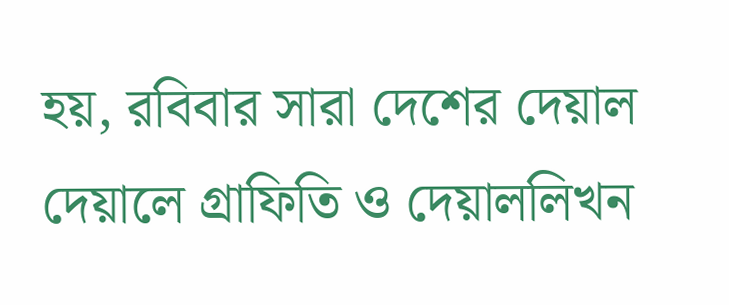হয়, রবিবার সারা দেশের দেয়াল দেয়ালে গ্রাফিতি ও দেয়াললিখন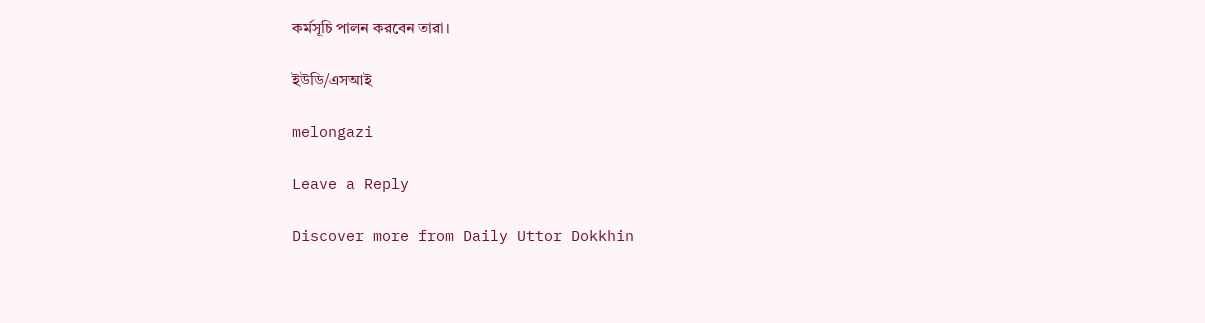কর্মসূচি পালন করবেন তারা।

ইউডি/এসআই

melongazi

Leave a Reply

Discover more from Daily Uttor Dokkhin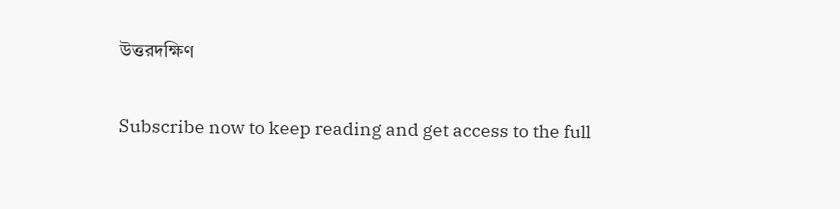উত্তরদক্ষিণ

Subscribe now to keep reading and get access to the full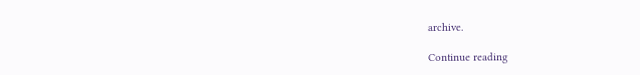archive.

Continue reading